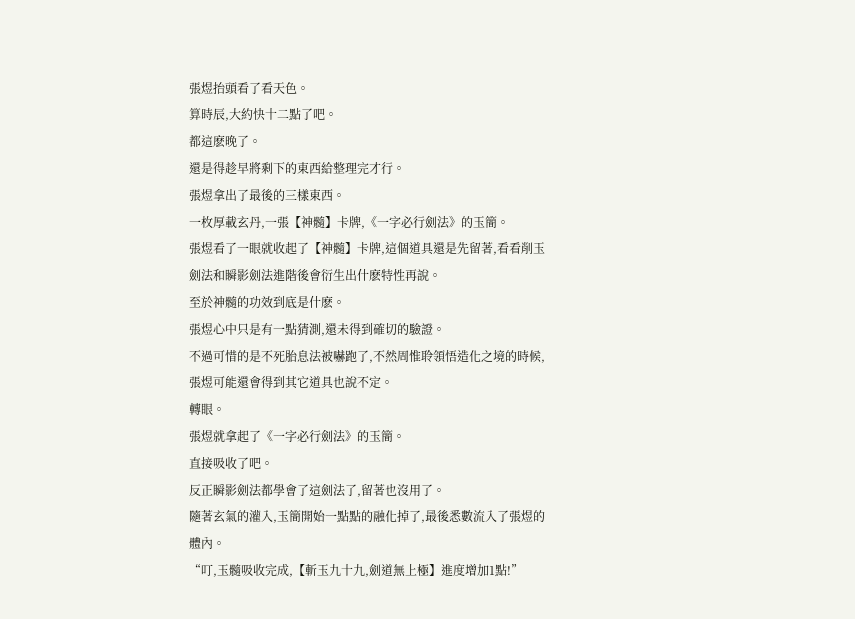張煜抬頭看了看天色。
算時辰,大約快十二點了吧。
都這麽晚了。
還是得趁早將剩下的東西給整理完才行。
張煜拿出了最後的三樣東西。
一枚厚載玄丹,一張【神髓】卡牌,《一字必行劍法》的玉簡。
張煜看了一眼就收起了【神髓】卡牌,這個道具還是先留著,看看削玉劍法和瞬影劍法進階後會衍生出什麽特性再說。
至於神髓的功效到底是什麽。
張煜心中只是有一點猜測,還未得到確切的驗證。
不過可惜的是不死胎息法被嚇跑了,不然周惟聆領悟造化之境的時候,張煜可能還會得到其它道具也說不定。
轉眼。
張煜就拿起了《一字必行劍法》的玉簡。
直接吸收了吧。
反正瞬影劍法都學會了這劍法了,留著也沒用了。
隨著玄氣的灌入,玉簡開始一點點的融化掉了,最後悉數流入了張煜的體內。
“叮,玉髓吸收完成,【斬玉九十九,劍道無上極】進度增加1點!”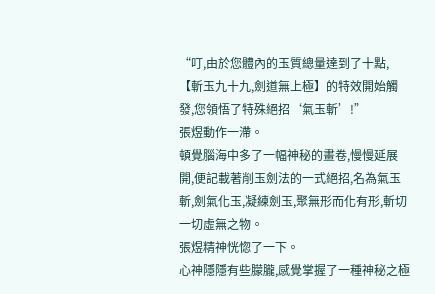“叮,由於您體內的玉質總量達到了十點,【斬玉九十九,劍道無上極】的特效開始觸發,您領悟了特殊絕招‘氣玉斬’!”
張煜動作一滯。
頓覺腦海中多了一幅神秘的畫卷,慢慢延展開,便記載著削玉劍法的一式絕招,名為氣玉斬,劍氣化玉,凝練劍玉,聚無形而化有形,斬切一切虛無之物。
張煜精神恍惚了一下。
心神隱隱有些朦朧,感覺掌握了一種神秘之極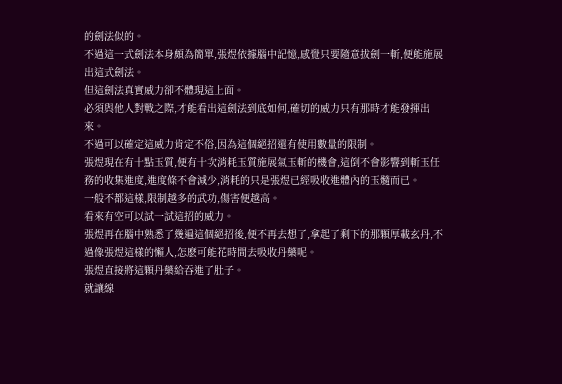的劍法似的。
不過這一式劍法本身頗為簡單,張煜依據腦中記憶,感覺只要隨意拔劍一斬,便能施展出這式劍法。
但這劍法真實威力卻不體現這上面。
必須與他人對戰之際,才能看出這劍法到底如何,確切的威力只有那時才能發揮出來。
不過可以確定這威力肯定不俗,因為這個絕招還有使用數量的限制。
張煜現在有十點玉質,便有十次消耗玉質施展氣玉斬的機會,這倒不會影響到斬玉任務的收集進度,進度條不會減少,消耗的只是張煜已經吸收進體內的玉髓而已。
一般不都這樣,限制越多的武功,傷害便越高。
看來有空可以試一試這招的威力。
張煜再在腦中熟悉了幾遍這個絕招後,便不再去想了,拿起了剩下的那顆厚載玄丹,不過像張煜這樣的懶人,怎麽可能花時間去吸收丹藥呢。
張煜直接將這顆丹藥給吞進了肚子。
就讓線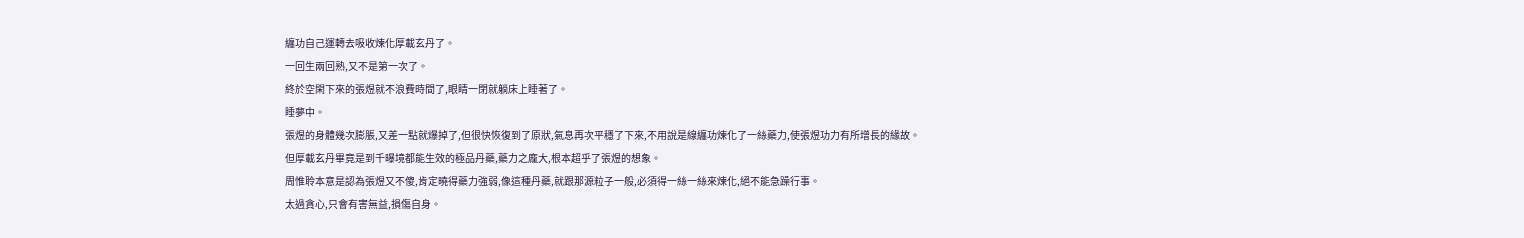纏功自己運轉去吸收煉化厚載玄丹了。
一回生兩回熟,又不是第一次了。
終於空閑下來的張煜就不浪費時間了,眼睛一閉就躺床上睡著了。
睡夢中。
張煜的身體幾次膨脹,又差一點就爆掉了,但很快恢復到了原狀,氣息再次平穩了下來,不用說是線纏功煉化了一絲藥力,使張煜功力有所增長的緣故。
但厚載玄丹畢竟是到千曝境都能生效的極品丹藥,藥力之龐大,根本超乎了張煜的想象。
周惟聆本意是認為張煜又不傻,肯定曉得藥力強弱,像這種丹藥,就跟那源粒子一般,必須得一絲一絲來煉化,絕不能急躁行事。
太過貪心,只會有害無益,損傷自身。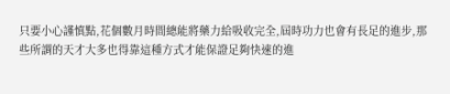只要小心謹慎點,花個數月時間總能將藥力給吸收完全,屆時功力也會有長足的進步,那些所謂的天才大多也得靠這種方式才能保證足夠快速的進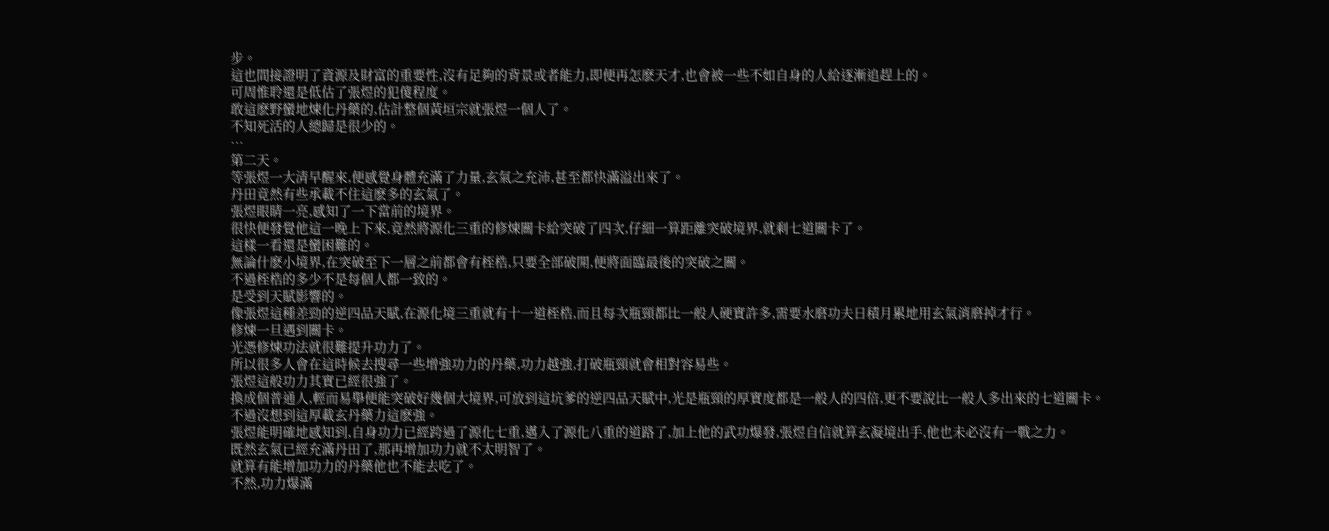步。
這也間接證明了資源及財富的重要性,沒有足夠的背景或者能力,即便再怎麽天才,也會被一些不如自身的人給逐漸追趕上的。
可周惟聆還是低估了張煜的犯傻程度。
敢這麽野蠻地煉化丹藥的,估計整個黃垣宗就張煜一個人了。
不知死活的人總歸是很少的。
…
第二天。
等張煜一大清早醒來,便感覺身體充滿了力量,玄氣之充沛,甚至都快滿溢出來了。
丹田竟然有些承載不住這麽多的玄氣了。
張煜眼睛一亮,感知了一下當前的境界。
很快便發覺他這一晚上下來,竟然將源化三重的修煉關卡給突破了四次,仔細一算距離突破境界,就剩七道關卡了。
這樣一看還是蠻困難的。
無論什麽小境界,在突破至下一層之前都會有桎梏,只要全部破開,便將面臨最後的突破之關。
不過桎梏的多少不是每個人都一致的。
是受到天賦影響的。
像張煜這種差勁的逆四品天賦,在源化境三重就有十一道桎梏,而且每次瓶頸都比一般人硬實許多,需要水磨功夫日積月累地用玄氣消磨掉才行。
修煉一旦遇到關卡。
光憑修煉功法就很難提升功力了。
所以很多人會在這時候去搜尋一些增強功力的丹藥,功力越強,打破瓶頸就會相對容易些。
張煜這般功力其實已經很強了。
換成個普通人,輕而易舉便能突破好幾個大境界,可放到這坑爹的逆四品天賦中,光是瓶頸的厚實度都是一般人的四倍,更不要說比一般人多出來的七道關卡。
不過沒想到這厚載玄丹藥力這麽強。
張煜能明確地感知到,自身功力已經跨過了源化七重,邁入了源化八重的道路了,加上他的武功爆發,張煜自信就算玄凝境出手,他也未必沒有一戰之力。
既然玄氣已經充滿丹田了,那再增加功力就不太明智了。
就算有能增加功力的丹藥他也不能去吃了。
不然,功力爆滿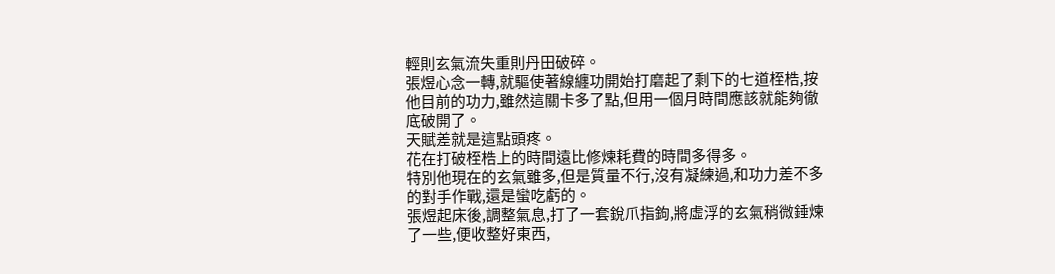輕則玄氣流失重則丹田破碎。
張煜心念一轉,就驅使著線纏功開始打磨起了剩下的七道桎梏,按他目前的功力,雖然這關卡多了點,但用一個月時間應該就能夠徹底破開了。
天賦差就是這點頭疼。
花在打破桎梏上的時間遠比修煉耗費的時間多得多。
特別他現在的玄氣雖多,但是質量不行,沒有凝練過,和功力差不多的對手作戰,還是蠻吃虧的。
張煜起床後,調整氣息,打了一套銳爪指鉤,將虛浮的玄氣稍微錘煉了一些,便收整好東西,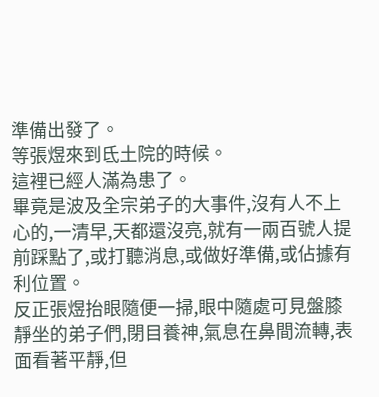準備出發了。
等張煜來到氐土院的時候。
這裡已經人滿為患了。
畢竟是波及全宗弟子的大事件,沒有人不上心的,一清早,天都還沒亮,就有一兩百號人提前踩點了,或打聽消息,或做好準備,或佔據有利位置。
反正張煜抬眼隨便一掃,眼中隨處可見盤膝靜坐的弟子們,閉目養神,氣息在鼻間流轉,表面看著平靜,但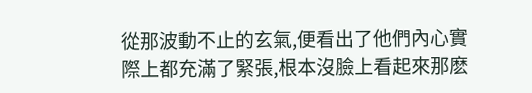從那波動不止的玄氣,便看出了他們內心實際上都充滿了緊張,根本沒臉上看起來那麽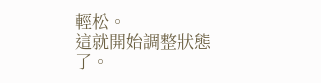輕松。
這就開始調整狀態了。